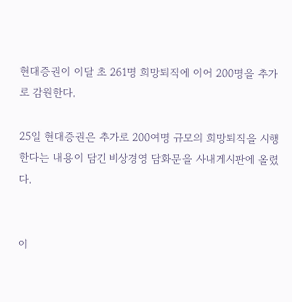현대증권이 이달 초 261명 희망퇴직에 이어 200명을 추가로 감원한다.

25일 현대증권은 추가로 200여명 규모의 희망퇴직을 시행한다는 내용이 담긴 비상경영 담화문을 사내게시판에 올렸다.


이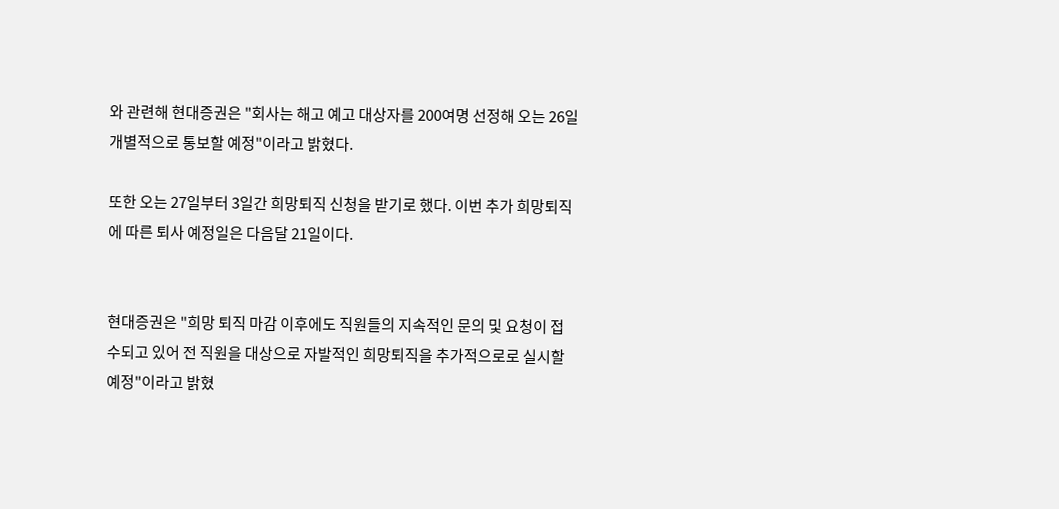와 관련해 현대증권은 "회사는 해고 예고 대상자를 200여명 선정해 오는 26일 개별적으로 통보할 예정"이라고 밝혔다.

또한 오는 27일부터 3일간 희망퇴직 신청을 받기로 했다. 이번 추가 희망퇴직에 따른 퇴사 예정일은 다음달 21일이다.


현대증권은 "희망 퇴직 마감 이후에도 직원들의 지속적인 문의 및 요청이 접수되고 있어 전 직원을 대상으로 자발적인 희망퇴직을 추가적으로로 실시할 예정"이라고 밝혔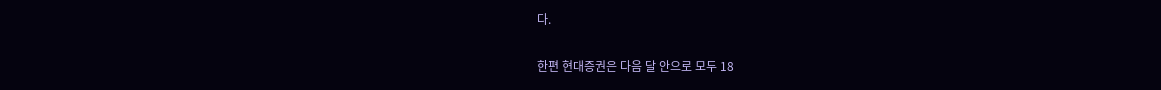다.

한편 현대증권은 다음 달 안으로 모두 18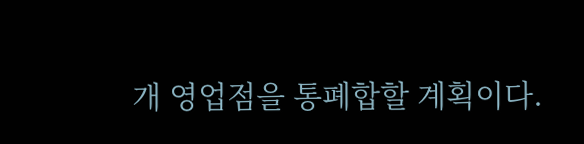개 영업점을 통폐합할 계획이다.